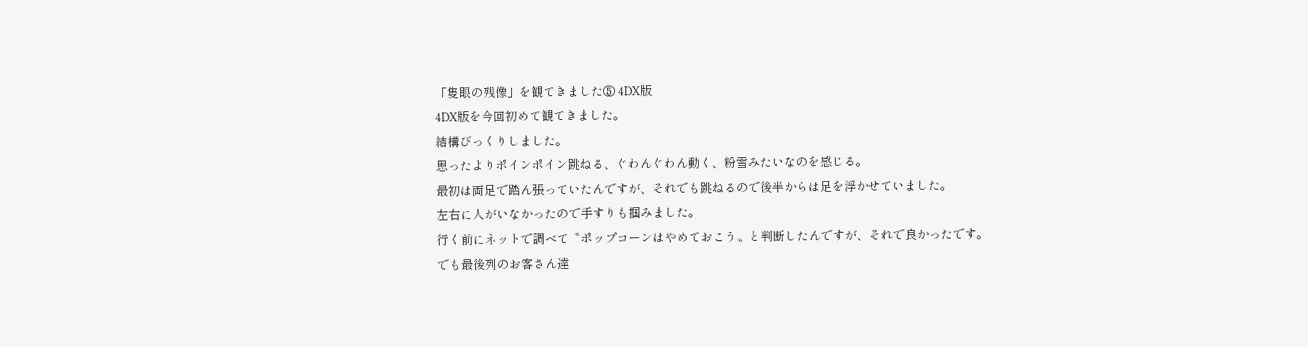「隻眼の残像」を観てきました⑤ 4DX版
4DX版を今回初めて観てきました。
結構びっくりしました。
思ったよりポインポイン跳ねる、ぐわんぐわん動く、粉雪みたいなのを感じる。
最初は両足で踏ん張っていたんですが、それでも跳ねるので後半からは足を浮かせていました。
左右に人がいなかったので手すりも掴みました。
行く前にネットで調べて〝ポップコーンはやめておこう〟と判断したんですが、それで良かったです。
でも最後列のお客さん達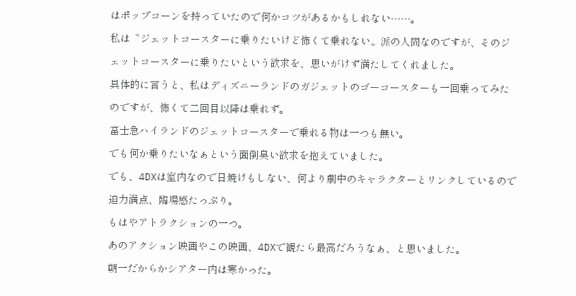はポップコーンを持っていたので何かコツがあるかもしれない……。
私は〝ジェットコースターに乗りたいけど怖くて乗れない〟派の人間なのですが、そのジェットコースターに乗りたいという欲求を、思いがけず満たしてくれました。
具体的に言うと、私はディズニーランドのガジェットのゴーコースターも一回乗ってみたのですが、怖くて二回目以降は乗れず。
富士急ハイランドのジェットコースターで乗れる物は一つも無い。
でも何か乗りたいなぁという面倒臭い欲求を抱えていました。
でも、4DXは室内なので日焼けもしない、何より劇中のキャラクターとリンクしているので迫力満点、臨場感たっぷり。
もはやアトラクションの一つ。
あのアクション映画やこの映画、4DXで観たら最高だろうなぁ、と思いました。
朝一だからかシアター内は寒かった。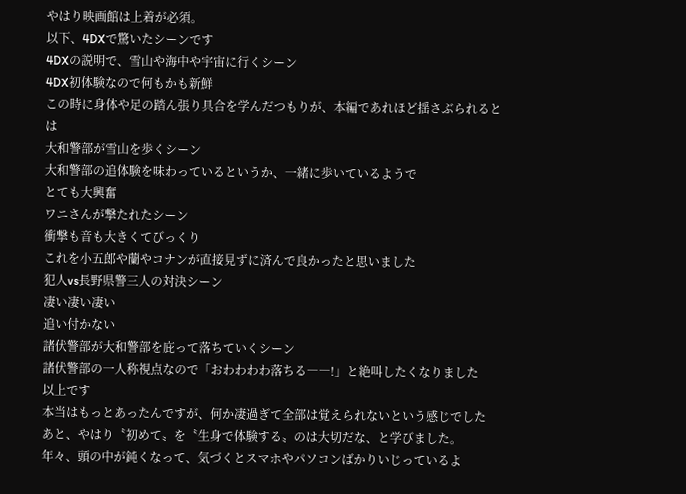やはり映画館は上着が必須。
以下、4DXで驚いたシーンです
4DXの説明で、雪山や海中や宇宙に行くシーン
4DX初体験なので何もかも新鮮
この時に身体や足の踏ん張り具合を学んだつもりが、本編であれほど揺さぶられるとは
大和警部が雪山を歩くシーン
大和警部の追体験を味わっているというか、一緒に歩いているようで
とても大興奮
ワニさんが撃たれたシーン
衝撃も音も大きくてびっくり
これを小五郎や蘭やコナンが直接見ずに済んで良かったと思いました
犯人vs長野県警三人の対決シーン
凄い凄い凄い
追い付かない
諸伏警部が大和警部を庇って落ちていくシーン
諸伏警部の一人称視点なので「おわわわわ落ちる――!」と絶叫したくなりました
以上です
本当はもっとあったんですが、何か凄過ぎて全部は覚えられないという感じでした
あと、やはり〝初めて〟を〝生身で体験する〟のは大切だな、と学びました。
年々、頭の中が鈍くなって、気づくとスマホやパソコンばかりいじっているよ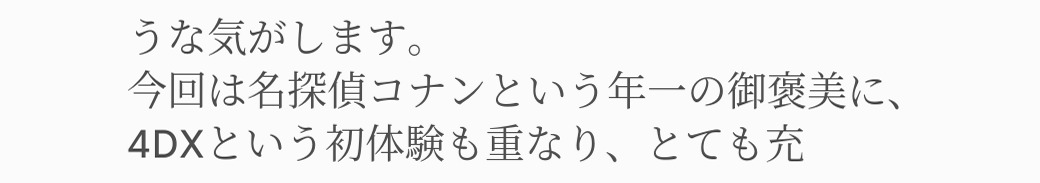うな気がします。
今回は名探偵コナンという年一の御褒美に、4DXという初体験も重なり、とても充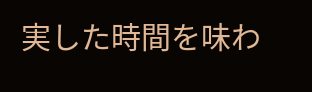実した時間を味わ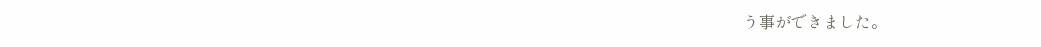う事ができました。